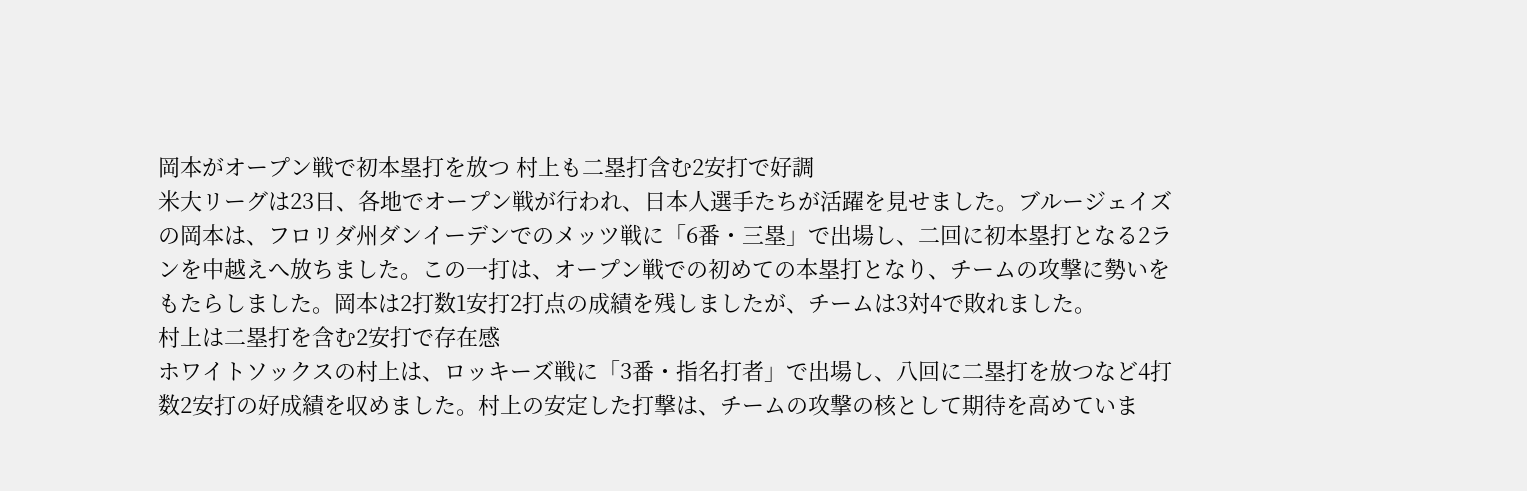岡本がオープン戦で初本塁打を放つ 村上も二塁打含む2安打で好調
米大リーグは23日、各地でオープン戦が行われ、日本人選手たちが活躍を見せました。ブルージェイズの岡本は、フロリダ州ダンイーデンでのメッツ戦に「6番・三塁」で出場し、二回に初本塁打となる2ランを中越えへ放ちました。この一打は、オープン戦での初めての本塁打となり、チームの攻撃に勢いをもたらしました。岡本は2打数1安打2打点の成績を残しましたが、チームは3対4で敗れました。
村上は二塁打を含む2安打で存在感
ホワイトソックスの村上は、ロッキーズ戦に「3番・指名打者」で出場し、八回に二塁打を放つなど4打数2安打の好成績を収めました。村上の安定した打撃は、チームの攻撃の核として期待を高めていま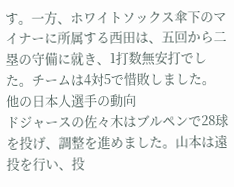す。一方、ホワイトソックス傘下のマイナーに所属する西田は、五回から二塁の守備に就き、1打数無安打でした。チームは4対5で惜敗しました。
他の日本人選手の動向
ドジャースの佐々木はブルペンで28球を投げ、調整を進めました。山本は遠投を行い、投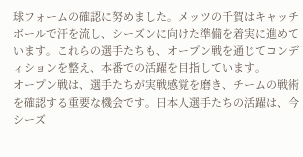球フォームの確認に努めました。メッツの千賀はキャッチボールで汗を流し、シーズンに向けた準備を着実に進めています。これらの選手たちも、オープン戦を通じてコンディションを整え、本番での活躍を目指しています。
オープン戦は、選手たちが実戦感覚を磨き、チームの戦術を確認する重要な機会です。日本人選手たちの活躍は、今シーズ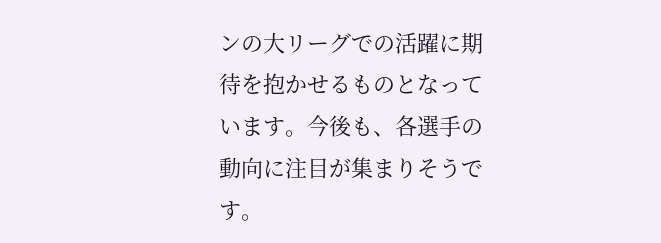ンの大リーグでの活躍に期待を抱かせるものとなっています。今後も、各選手の動向に注目が集まりそうです。